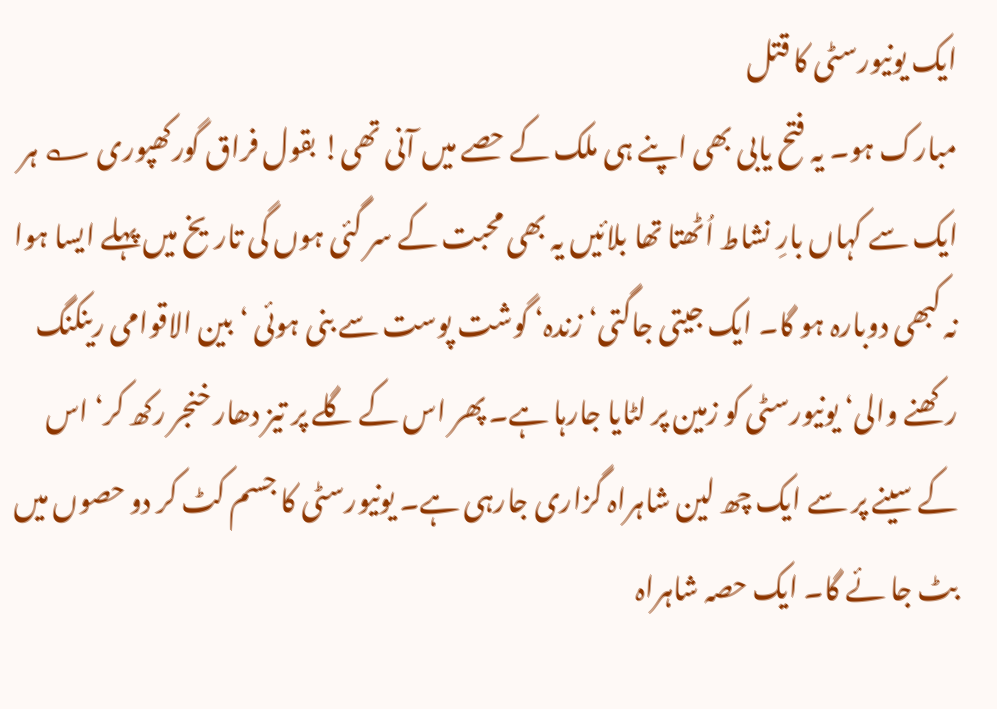ایک یونیورسٹی کا قتل
مبارک ہو۔ یہ فتح یابی بھی اپنے ہی ملک کے حصے میں آنی تھی! بقول فراق گورکھپوری ؎ ہر ایک سے کہاں بارِ نشاط اُٹھتا تھا بلائیں یہ بھی محبت کے سر گئی ہوں گی تاریخ میں پہلے ایسا ہوا نہ کبھی دوبارہ ہو گا۔ ایک جیتی جاگتی‘ زندہ‘ گوشت پوست سے بنی ہوئی ‘ بین الاقوامی رینکنگ رکھنے والی‘ یونیورسٹی کو زمین پر لٹایا جارہا ہے۔ پھر اس کے گلے پر تیز دھار خنجر رکھ کر‘ اس کے سینے پر سے ایک چھ لین شاہراہ گزاری جارہی ہے۔ یونیورسٹی کا جسم کٹ کر دو حصوں میں بٹ جا ئے گا۔ ایک حصہ شاہراہ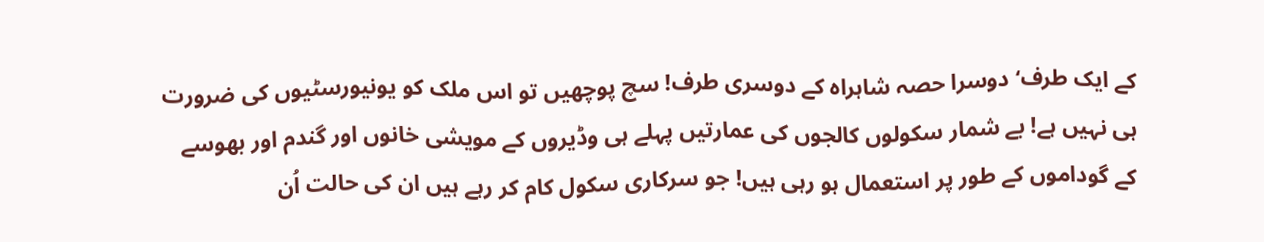کے ایک طرف‘ دوسرا حصہ شاہراہ کے دوسری طرف! سچ پوچھیں تو اس ملک کو یونیورسٹیوں کی ضرورت ہی نہیں ہے! بے شمار سکولوں کالجوں کی عمارتیں پہلے ہی وڈیروں کے مویشی خانوں اور گندم اور بھوسے کے گوداموں کے طور پر استعمال ہو رہی ہیں! جو سرکاری سکول کام کر رہے ہیں ان کی حالت اُن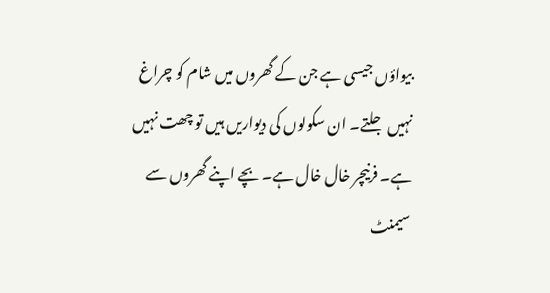بیواؤں جیسی ہے جن کے گھروں میں شام کو چراغ نہیں جلتے۔ ان سکولوں کی دیواریں ہیں تو چھت نہیں ہے۔ فرنیچر خال خال ہے۔ بچے اپنے گھروں سے سیمنٹ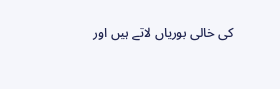کی خالی بوریاں لاتے ہیں اور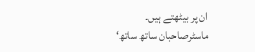ان پر بیٹھتے ہیں۔ ماسٹرصاحبان ساتھ ساتھ‘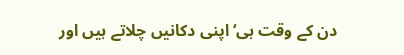دن کے وقت ہی‘ اپنی دکانیں چلاتے ہیں اور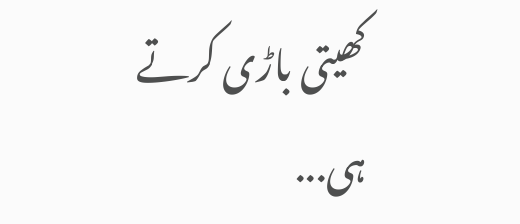کھیتی باڑی کرتے ہی...